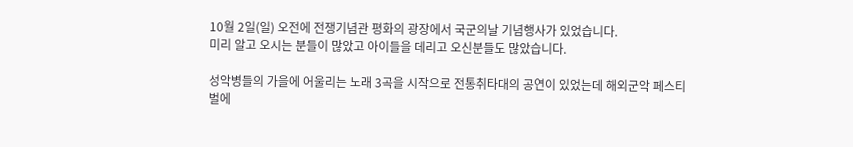10월 2일(일) 오전에 전쟁기념관 평화의 광장에서 국군의날 기념행사가 있었습니다.
미리 알고 오시는 분들이 많았고 아이들을 데리고 오신분들도 많았습니다.

성악병들의 가을에 어울리는 노래 3곡을 시작으로 전통취타대의 공연이 있었는데 해외군악 페스티벌에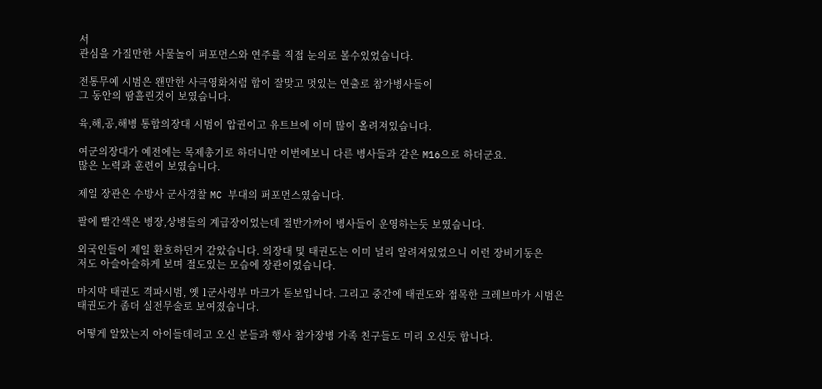서
관심을 가질만한 사물놀이 퍼포먼스와 연주를 직접 눈의로 볼수있었습니다.

전통무예 시범은 왠만한 사극영화처럼 합이 잘맞고 멋있는 연출로 참가병사들이
그 동안의 땀흘린것이 보였습니다.

육,해,공,해병 통합의장대 시범이 압권이고 유트브에 이미 많이 올려져있습니다.

여군의장대가 예전에는 목제총기로 하더니만 이번에보니 다른 병사들과 같은 M16으로 하더군요.
많은 노력과 훈련이 보였습니다.

제일 장관은 수방사 군사경찰 MC 부대의 퍼포먼스였습니다.

팔에 빨간색은 병장,상병들의 계급장이었는데 절반가까이 병사들이 운영하는듯 보였습니다.

외국인들이 제일 환호하던거 같았습니다. 의장대 및 태권도는 이미 널리 알려져있었으니 이런 장비기동은
저도 아슬아슬하게 보며 절도있는 모습에 장관이었습니다.

마지막 태권도 격파시범, 옛 1군사령부 마크가 돋보입니다. 그리고 중간에 태권도와 접목한 크레브마가 시범은
태권도가 좀더 실전무술로 보여졌습니다.

어떻게 알았는지 아이들데리고 오신 분들과 행사 참가장병 가족 친구들도 미리 오신듯 합니다.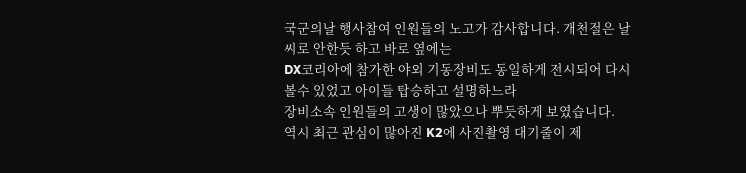국군의날 행사참여 인원들의 노고가 감사합니다. 개천절은 날씨로 안한듯 하고 바로 옆에는
DX코리아에 참가한 야외 기동장비도 동일하게 전시되어 다시 볼수 있었고 아이들 탑승하고 설명하느라
장비소속 인원들의 고생이 많았으나 뿌듯하게 보였습니다.
역시 최근 관심이 많아진 K2에 사진촬영 대기줄이 제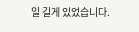일 길게 있었습니다.